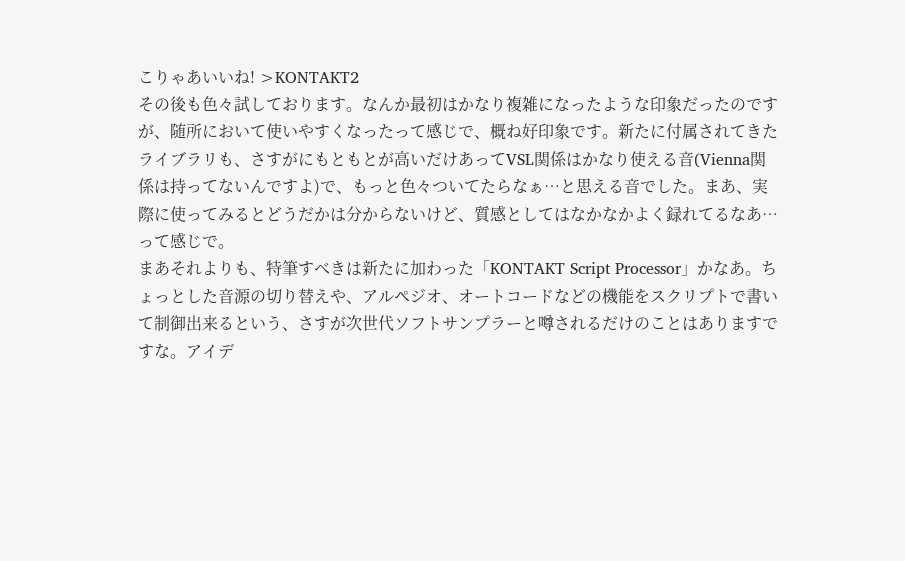こりゃあいいね! >KONTAKT2
その後も色々試しております。なんか最初はかなり複雑になったような印象だったのですが、随所において使いやすくなったって感じで、概ね好印象です。新たに付属されてきたライブラリも、さすがにもともとが高いだけあってVSL関係はかなり使える音(Vienna関係は持ってないんですよ)で、もっと色々ついてたらなぁ…と思える音でした。まあ、実際に使ってみるとどうだかは分からないけど、質感としてはなかなかよく録れてるなあ…って感じで。
まあそれよりも、特筆すべきは新たに加わった「KONTAKT Script Processor」かなあ。ちょっとした音源の切り替えや、アルペジオ、オートコードなどの機能をスクリプトで書いて制御出来るという、さすが次世代ソフトサンプラーと噂されるだけのことはありますですな。アイデ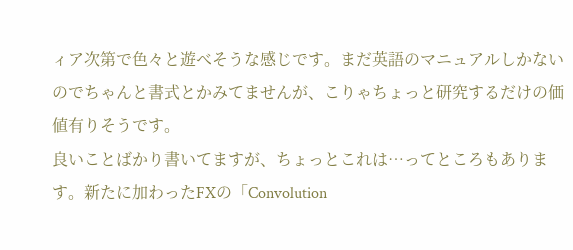ィア次第で色々と遊べそうな感じです。まだ英語のマニュアルしかないのでちゃんと書式とかみてませんが、こりゃちょっと研究するだけの価値有りそうです。
良いことばかり書いてますが、ちょっとこれは…ってところもあります。新たに加わったFXの「Convolution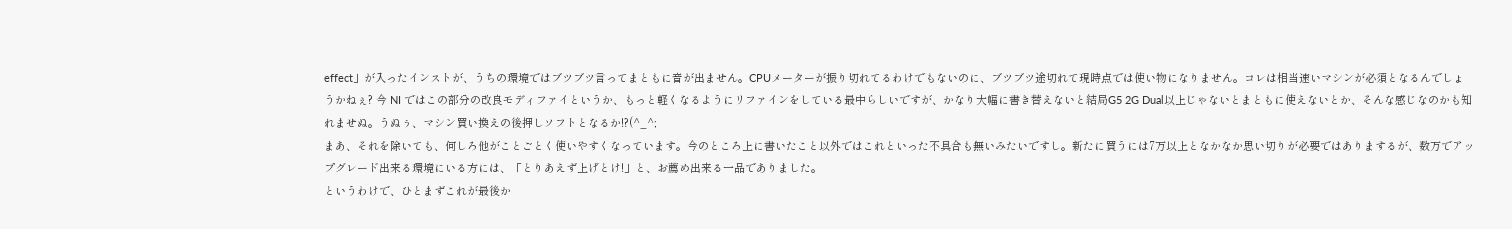effect」が入ったインストが、うちの環境ではブツブツ言ってまともに音が出ません。CPUメーターが振り切れてるわけでもないのに、ブツブツ途切れて現時点では使い物になりません。コレは相当速いマシンが必須となるんでしょうかねぇ? 今 NI ではこの部分の改良モディファイというか、もっと軽くなるようにリファインをしている最中らしいですが、かなり大幅に書き替えないと結局G5 2G Dual以上じゃないとまともに使えないとか、そんな感じなのかも知れませぬ。うぬぅ、マシン買い換えの後押しソフトとなるか!?(^_^;
まあ、それを除いても、何しろ他がことごとく使いやすくなっています。今のところ上に書いたこと以外ではこれといった不具合も無いみたいですし。新たに買うには7万以上となかなか思い切りが必要ではありまするが、数万でアップグレード出来る環境にいる方には、「とりあえず上げとけ!」と、お薦め出来る一品でありました。
というわけで、ひとまずこれが最後か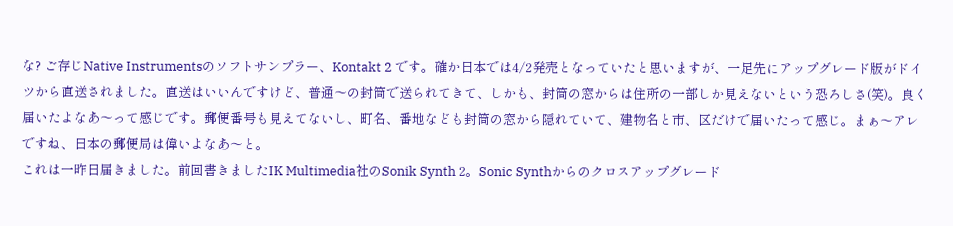な? ご存じNative Instrumentsのソフトサンプラー、Kontakt 2 です。確か日本では4/2発売となっていたと思いますが、一足先にアップグレード版がドイツから直送されました。直送はいいんですけど、普通〜の封筒で送られてきて、しかも、封筒の窓からは住所の一部しか見えないという恐ろしさ(笑)。良く届いたよなあ〜って感じです。郵便番号も見えてないし、町名、番地なども封筒の窓から隠れていて、建物名と市、区だけで届いたって感じ。まぁ〜アレですね、日本の郵便局は偉いよなあ〜と。
これは一昨日届きました。前回書きましたIK Multimedia社のSonik Synth 2。Sonic Synthからのクロスアップグレード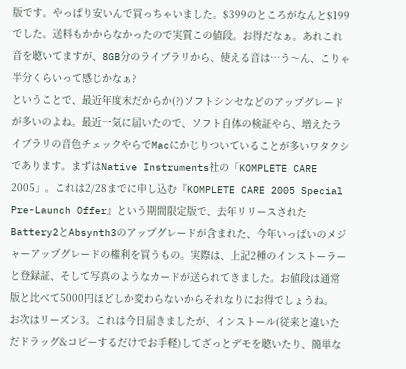版です。やっぱり安いんで買っちゃいました。$399のところがなんと$199でした。送料もかからなかったので実質この値段。お得だなぁ。あれこれ音を聴いてますが、8GB分のライブラリから、使える音は…う〜ん、こりゃ半分くらいって感じかなぁ?
ということで、最近年度末だからか(?)ソフトシンセなどのアップグレードが多いのよね。最近一気に届いたので、ソフト自体の検証やら、増えたライブラリの音色チェックやらでMacにかじりついていることが多いワタクシであります。まずはNative Instruments社の「KOMPLETE CARE 2005」。これは2/28までに申し込む『KOMPLETE CARE 2005 Special Pre-Launch Offer』という期間限定版で、去年リリースされたBattery2とAbsynth3のアップグレードが含まれた、今年いっぱいのメジャーアップグレードの権利を買うもの。実際は、上記2種のインストーラーと登録証、そして写真のようなカードが送られてきました。お値段は通常版と比べて5000円ほどしか変わらないからそれなりにお得でしょうね。
お次はリーズン3。これは今日届きましたが、インストール(従来と違いただドラッグ&コピーするだけでお手軽)してざっとデモを聴いたり、簡単な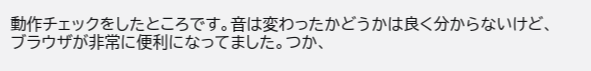動作チェックをしたところです。音は変わったかどうかは良く分からないけど、ブラウザが非常に便利になってました。つか、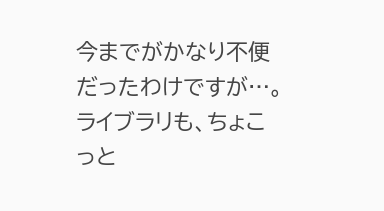今までがかなり不便だったわけですが…。ライブラリも、ちょこっと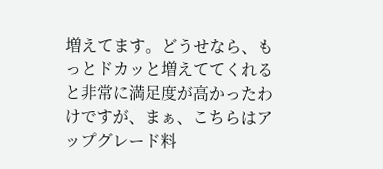増えてます。どうせなら、もっとドカッと増えててくれると非常に満足度が高かったわけですが、まぁ、こちらはアップグレード料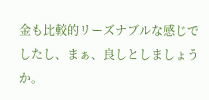金も比較的リーズナブルな感じでしたし、まぁ、良しとしましょうか。